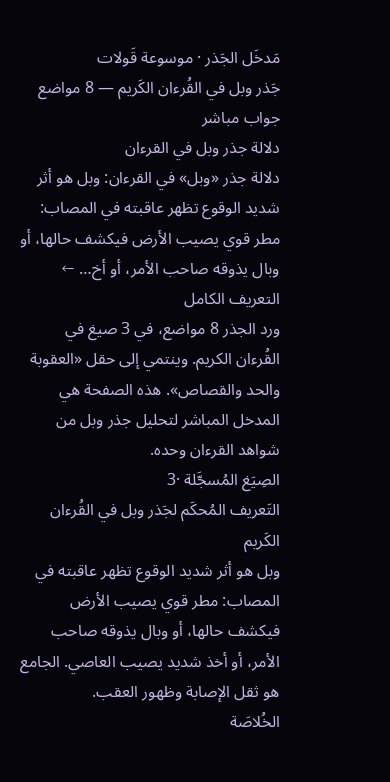مَدخَل الجَذر · موسوعة قَولات
جَذر وبل في القُرءان الكَريم — 8 مواضع
جواب مباشر
دلالة جذر وبل في القرءان
دلالة جذر «وبل» في القرءان: وبل هو أثر شديد الوقوع تظهر عاقبته في المصاب: مطر قوي يصيب الأرض فيكشف حالها، أو وبال يذوقه صاحب الأمر، أو أخ… ← التعريف الكامل
ورد الجذر 8 مواضع، في 3 صيغ في القُرءان الكريم. وينتمي إلى حقل «العقوبة والحد والقصاص». هذه الصفحة هي المدخل المباشر لتحليل جذر وبل من شواهد القرءان وحده.
الصِيَغ المُسجَّلة ·3
التَعريف المُحكَم لجَذر وبل في القُرءان الكَريم
وبل هو أثر شديد الوقوع تظهر عاقبته في المصاب: مطر قوي يصيب الأرض فيكشف حالها، أو وبال يذوقه صاحب الأمر، أو أخذ شديد يصيب العاصي. الجامع هو ثقل الإصابة وظهور العقب.
الخُلاصَة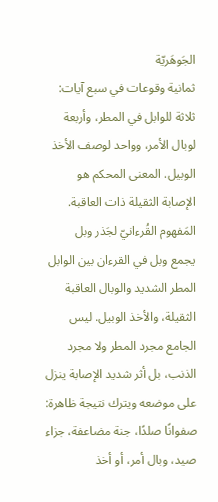الجَوهَريّة
ثمانية وقوعات في سبع آيات: ثلاثة للوابل في المطر، وأربعة لوبال الأمر، وواحد لوصف الأخذ الوبيل. المعنى المحكم هو الإصابة الثقيلة ذات العاقبة.
المَفهوم القُرءانيّ لجَذر وبل
يجمع وبل في القرءان بين الوابل المطر الشديد والوبال العاقبة الثقيلة، والأخذ الوبيل. ليس الجامع مجرد المطر ولا مجرد الذنب، بل أثر شديد الإصابة ينزل على موضعه ويترك نتيجة ظاهرة: صفوانًا صلدًا، جنة مضاعفة، جزاء صيد، وبال أمر، أو أخذ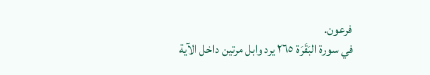فرعون.
في سورة البَقَرَة ٢٦٥ يرد وابل مرتين داخل الآية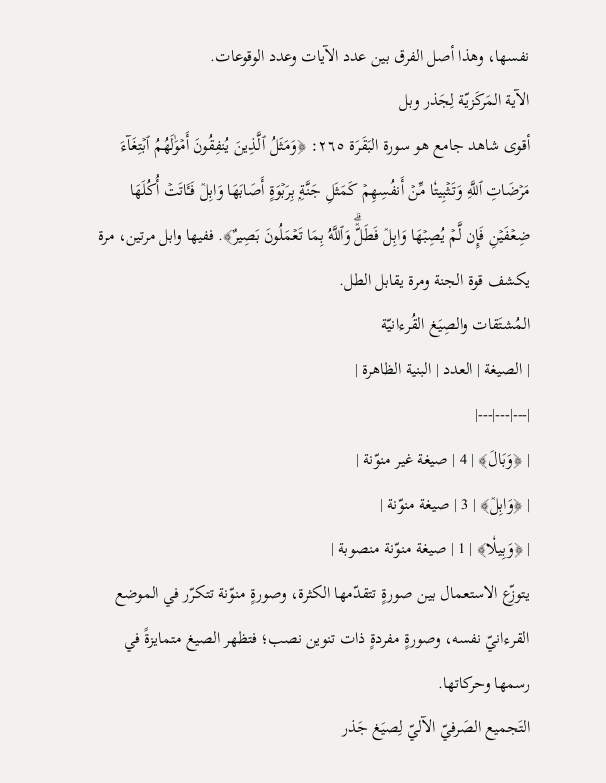نفسها، وهذا أصل الفرق بين عدد الآيات وعدد الوقوعات.
الآية المَركَزيّة لِجَذر وبل
أقوى شاهد جامع هو سورة البَقَرَة ٢٦٥: ﴿وَمَثَلُ ٱلَّذِينَ يُنفِقُونَ أَمۡوَٰلَهُمُ ٱبۡتِغَآءَ مَرۡضَاتِ ٱللَّهِ وَتَثۡبِيتٗا مِّنۡ أَنفُسِهِمۡ كَمَثَلِ جَنَّةِۭ بِرَبۡوَةٍ أَصَابَهَا وَابِلٞ فَـَٔاتَتۡ أُكُلَهَا ضِعۡفَيۡنِ فَإِن لَّمۡ يُصِبۡهَا وَابِلٞ فَطَلّٞۗ وَٱللَّهُ بِمَا تَعۡمَلُونَ بَصِيرٌ﴾. ففيها وابل مرتين، مرة يكشف قوة الجنة ومرة يقابل الطل.
المُشتَقات والصِيَغ القُرءانيّة
| الصيغة | العدد | البنية الظاهرة |
|---|---|---|
| ﴿وَبَالَ﴾ | 4 | صيغة غير منوّنة |
| ﴿وَابِلٞ﴾ | 3 | صيغة منوّنة |
| ﴿وَبِيلٗا﴾ | 1 | صيغة منوّنة منصوبة |
يتوزّع الاستعمال بين صورةٍ تتقدّمها الكثرة، وصورةٍ منوّنة تتكرّر في الموضع القرءانيّ نفسه، وصورةٍ مفردةٍ ذات تنوين نصب؛ فتظهر الصيغ متمايزةً في رسمها وحركاتها.
التَجميع الصَرفيّ الآليّ لِصيَغ جَذر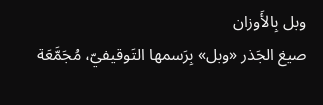وبل بِالأَوزان
صيغ الجَذر «وبل» بِرَسمها التَوقيفيّ، مُجَمَّعَة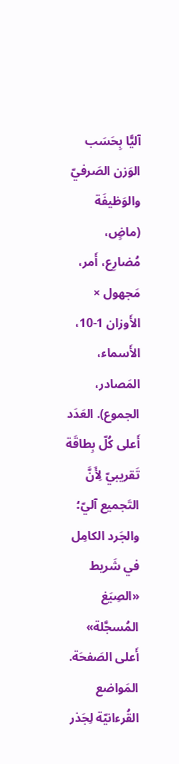آليًّا بِحَسَب الوَزن الصَرفيّ والوَظيفَة (ماضٍ، مُضارِع، أَمر، مَجهول × الأَوزان 1-10، الأَسماء، المَصادر، الجموع). العَدَد أَعلى كُلّ بِطاقَة تَقريبيّ لِأَنَّ التَجميع آليّ؛ والجَرد الكامِل في شَريط «الصِيَغ المُسجَّلة» أَعلى الصَفحَة.
المَواضع القُرءانيّة لِجَذر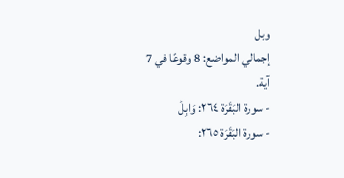وبل
إجمالي المواضع: 8 وقوعًا في 7 آية.
- سورة البَقَرَة ٢٦٤: وَابِلٞ
- سورة البَقَرَة ٢٦٥: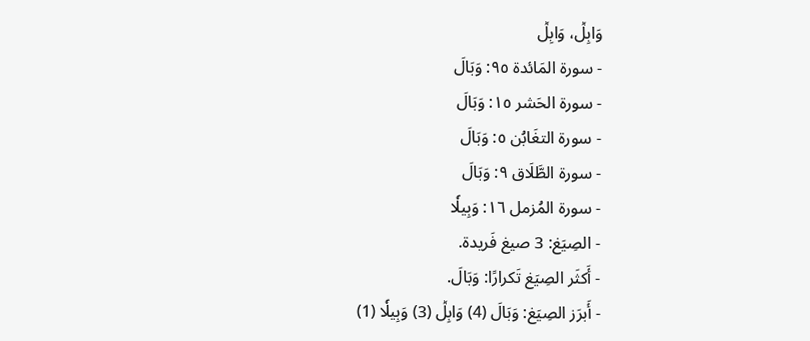وَابِلٞ، وَابِلٞ
- سورة المَائدة ٩٥: وَبَالَ
- سورة الحَشر ١٥: وَبَالَ
- سورة التغَابُن ٥: وَبَالَ
- سورة الطَّلَاق ٩: وَبَالَ
- سورة المُزمل ١٦: وَبِيلٗا
- الصِيَغ: 3 صيغ فَريدة.
- أَكثَر الصِيَغ تَكرارًا: وَبَالَ.
- أَبرَز الصِيَغ: وَبَالَ (4) وَابِلٞ (3) وَبِيلٗا (1)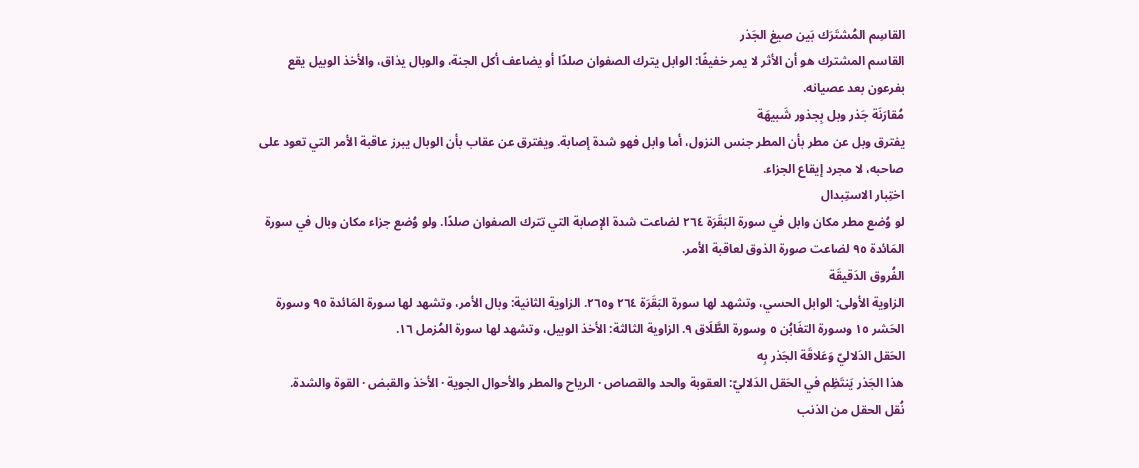القاسِم المُشتَرَك بَين صيغ الجَذر
القاسم المشترك هو أن الأثر لا يمر خفيفًا: الوابل يترك الصفوان صلدًا أو يضاعف أكل الجنة، والوبال يذاق، والأخذ الوبيل يقع بفرعون بعد عصيانه.
مُقارَنَة جَذر وبل بِجذور شَبيهَة
يفترق وبل عن مطر بأن المطر جنس النزول، أما وابل فهو شدة إصابة. ويفترق عن عقاب بأن الوبال يبرز عاقبة الأمر التي تعود على صاحبه، لا مجرد إيقاع الجزاء.
اختِبار الاستِبدال
لو وُضع مطر مكان وابل في سورة البَقَرَة ٢٦٤ لضاعت شدة الإصابة التي تترك الصفوان صلدًا. ولو وُضع جزاء مكان وبال في سورة المَائدة ٩٥ لضاعت صورة الذوق لعاقبة الأمر.
الفُروق الدَقيقَة
الزاوية الأولى: الوابل الحسي، وتشهد لها سورة البَقَرَة ٢٦٤ و٢٦٥. الزاوية الثانية: وبال الأمر، وتشهد لها سورة المَائدة ٩٥ وسورة الحَشر ١٥ وسورة التغَابُن ٥ وسورة الطَّلَاق ٩. الزاوية الثالثة: الأخذ الوبيل، وتشهد لها سورة المُزمل ١٦.
الحَقل الدَلاليّ وَعَلاقَة الجَذر بِه
هذا الجَذر يَنتَظِم في الحَقل الدَلاليّ: العقوبة والحد والقصاص · الرياح والمطر والأحوال الجوية · الأخذ والقبض · القوة والشدة.
نُقل الحقل من الذنب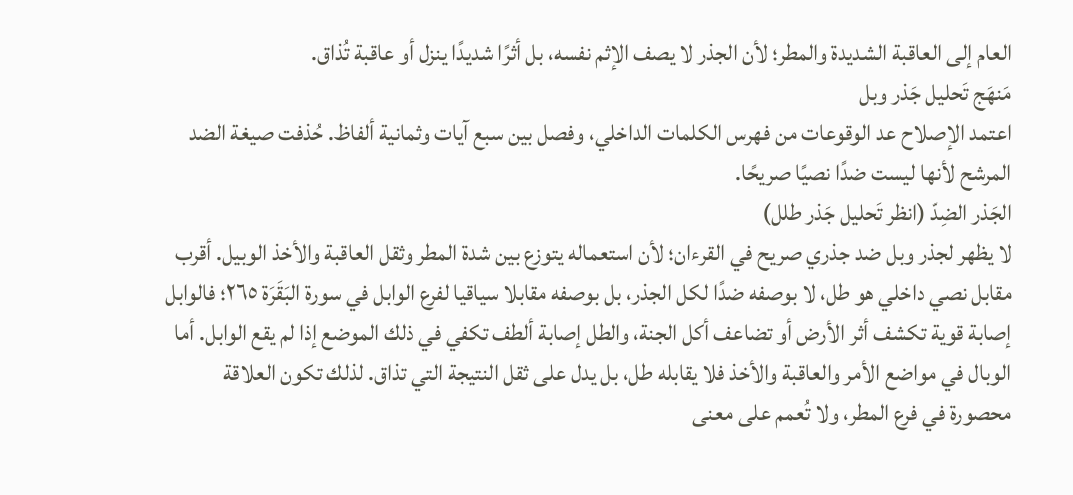العام إلى العاقبة الشديدة والمطر؛ لأن الجذر لا يصف الإثم نفسه، بل أثرًا شديدًا ينزل أو عاقبة تُذاق.
مَنهَج تَحليل جَذر وبل
اعتمد الإصلاح عد الوقوعات من فهرس الكلمات الداخلي، وفصل بين سبع آيات وثمانية ألفاظ. حُذفت صيغة الضد المرشح لأنها ليست ضدًا نصيًا صريحًا.
الجَذر الضِدّ (انظر تَحليل جَذر طلل)
لا يظهر لجذر وبل ضد جذري صريح في القرءان؛ لأن استعماله يتوزع بين شدة المطر وثقل العاقبة والأخذ الوبيل. أقرب مقابل نصي داخلي هو طل، لا بوصفه ضدًا لكل الجذر، بل بوصفه مقابلا سياقيا لفرع الوابل في سورة البَقَرَة ٢٦٥؛ فالوابل إصابة قوية تكشف أثر الأرض أو تضاعف أكل الجنة، والطل إصابة ألطف تكفي في ذلك الموضع إذا لم يقع الوابل. أما الوبال في مواضع الأمر والعاقبة والأخذ فلا يقابله طل، بل يدل على ثقل النتيجة التي تذاق. لذلك تكون العلاقة محصورة في فرع المطر، ولا تُعمم على معنى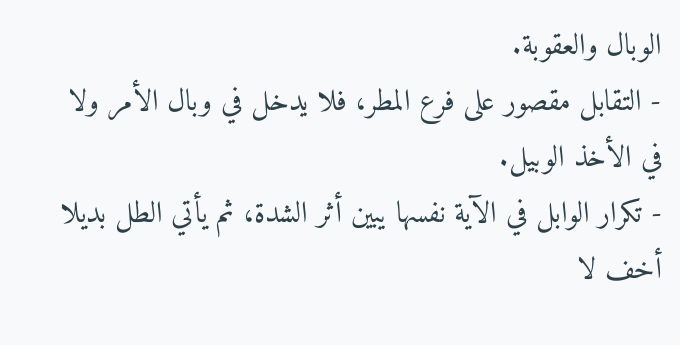الوبال والعقوبة.
- التقابل مقصور على فرع المطر، فلا يدخل في وبال الأمر ولا في الأخذ الوبيل.
- تكرار الوابل في الآية نفسها يبين أثر الشدة، ثم يأتي الطل بديلا أخف لا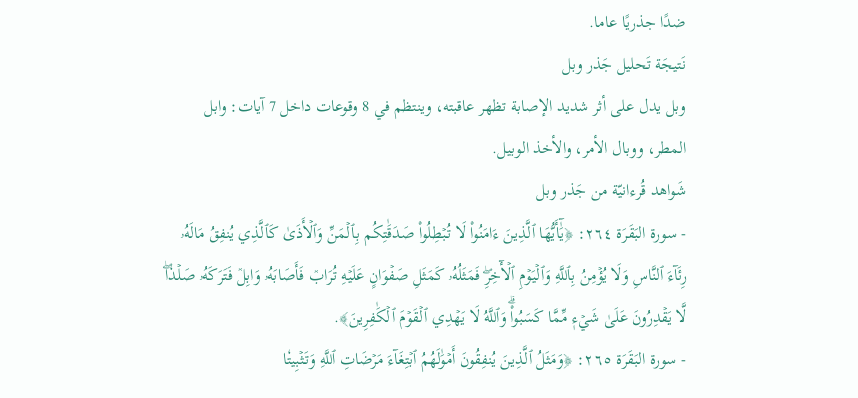ضدًا جذريًا عاما.
نَتيجَة تَحليل جَذر وبل
وبل يدل على أثر شديد الإصابة تظهر عاقبته، وينتظم في 8 وقوعات داخل 7 آيات: وابل المطر، ووبال الأمر، والأخذ الوبيل.
شَواهد قُرءانيّة من جَذر وبل
- سورة البَقَرَة ٢٦٤: ﴿يَٰٓأَيُّهَا ٱلَّذِينَ ءَامَنُواْ لَا تُبۡطِلُواْ صَدَقَٰتِكُم بِٱلۡمَنِّ وَٱلۡأَذَىٰ كَٱلَّذِي يُنفِقُ مَالَهُۥ رِئَآءَ ٱلنَّاسِ وَلَا يُؤۡمِنُ بِٱللَّهِ وَٱلۡيَوۡمِ ٱلۡأٓخِرِۖ فَمَثَلُهُۥ كَمَثَلِ صَفۡوَانٍ عَلَيۡهِ تُرَابٞ فَأَصَابَهُۥ وَابِلٞ فَتَرَكَهُۥ صَلۡدٗاۖ لَّا يَقۡدِرُونَ عَلَىٰ شَيۡءٖ مِّمَّا كَسَبُواْۗ وَٱللَّهُ لَا يَهۡدِي ٱلۡقَوۡمَ ٱلۡكَٰفِرِينَ﴾.
- سورة البَقَرَة ٢٦٥: ﴿وَمَثَلُ ٱلَّذِينَ يُنفِقُونَ أَمۡوَٰلَهُمُ ٱبۡتِغَآءَ مَرۡضَاتِ ٱللَّهِ وَتَثۡبِيتٗا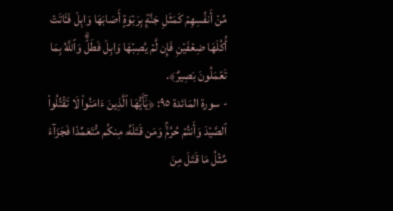مِّنۡ أَنفُسِهِمۡ كَمَثَلِ جَنَّةِۭ بِرَبۡوَةٍ أَصَابَهَا وَابِلٞ فَـَٔاتَتۡ أُكُلَهَا ضِعۡفَيۡنِ فَإِن لَّمۡ يُصِبۡهَا وَابِلٞ فَطَلّٞۗ وَٱللَّهُ بِمَا تَعۡمَلُونَ بَصِيرٌ﴾.
- سورة المَائدة ٩٥: ﴿يَٰٓأَيُّهَا ٱلَّذِينَ ءَامَنُواْ لَا تَقۡتُلُواْ ٱلصَّيۡدَ وَأَنتُمۡ حُرُمٞۚ وَمَن قَتَلَهُۥ مِنكُم مُّتَعَمِّدٗا فَجَزَآءٞ مِّثۡلُ مَا قَتَلَ مِنَ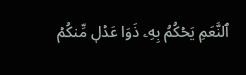ٱلنَّعَمِ يَحۡكُمُ بِهِۦ ذَوَا عَدۡلٖ مِّنكُمۡ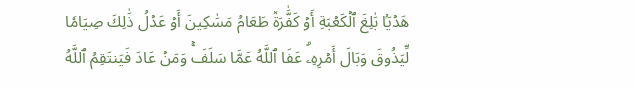هَدۡيَۢا بَٰلِغَ ٱلۡكَعۡبَةِ أَوۡ كَفَّٰرَةٞ طَعَامُ مَسَٰكِينَ أَوۡ عَدۡلُ ذَٰلِكَ صِيَامٗا لِّيَذُوقَ وَبَالَ أَمۡرِهِۦۗ عَفَا ٱللَّهُ عَمَّا سَلَفَۚ وَمَنۡ عَادَ فَيَنتَقِمُ ٱللَّهُ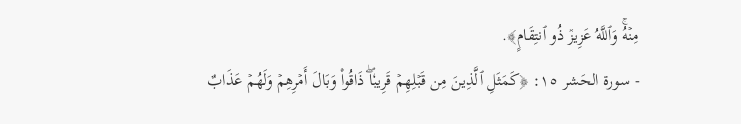مِنۡهُۚ وَٱللَّهُ عَزِيزٞ ذُو ٱنتِقَامٍ﴾.
- سورة الحَشر ١٥: ﴿كَمَثَلِ ٱلَّذِينَ مِن قَبۡلِهِمۡ قَرِيبٗاۖ ذَاقُواْ وَبَالَ أَمۡرِهِمۡ وَلَهُمۡ عَذَابٌ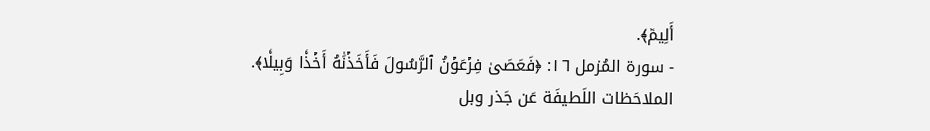أَلِيمٞ﴾.
- سورة المُزمل ١٦: ﴿فَعَصَىٰ فِرۡعَوۡنُ ٱلرَّسُولَ فَأَخَذۡنَٰهُ أَخۡذٗا وَبِيلٗا﴾.
الملاحَظات اللَطيفَة عَن جَذر وبل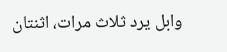وابل يرد ثلاث مرات، اثنتان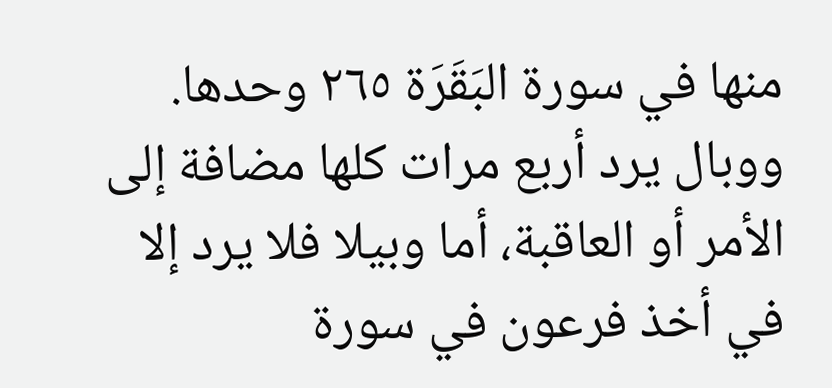منها في سورة البَقَرَة ٢٦٥ وحدها. ووبال يرد أربع مرات كلها مضافة إلى الأمر أو العاقبة، أما وبيلا فلا يرد إلا في أخذ فرعون في سورة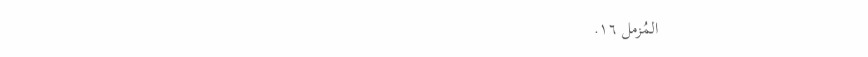المُزمل ١٦.